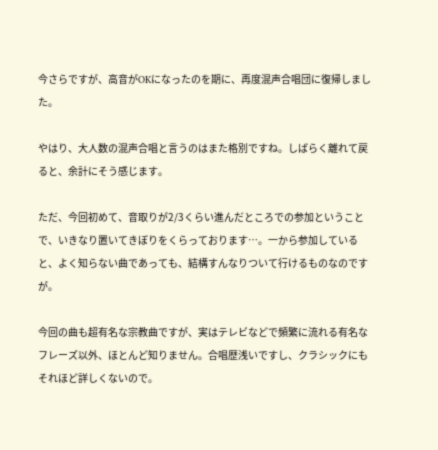今さらですが、高音がOKになったのを期に、再度混声合唱団に復帰しました。

やはり、大人数の混声合唱と言うのはまた格別ですね。しばらく離れて戻ると、余計にそう感じます。

ただ、今回初めて、音取りが2/3くらい進んだところでの参加ということで、いきなり置いてきぼりをくらっております…。一から参加していると、よく知らない曲であっても、結構すんなりついて行けるものなのですが。

今回の曲も超有名な宗教曲ですが、実はテレビなどで頻繁に流れる有名なフレーズ以外、ほとんど知りません。合唱歴浅いですし、クラシックにもそれほど詳しくないので。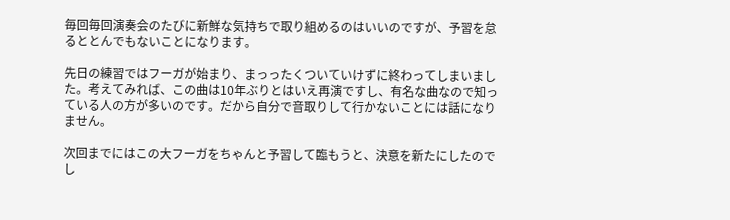毎回毎回演奏会のたびに新鮮な気持ちで取り組めるのはいいのですが、予習を怠るととんでもないことになります。

先日の練習ではフーガが始まり、まっったくついていけずに終わってしまいました。考えてみれば、この曲は10年ぶりとはいえ再演ですし、有名な曲なので知っている人の方が多いのです。だから自分で音取りして行かないことには話になりません。

次回までにはこの大フーガをちゃんと予習して臨もうと、決意を新たにしたのでし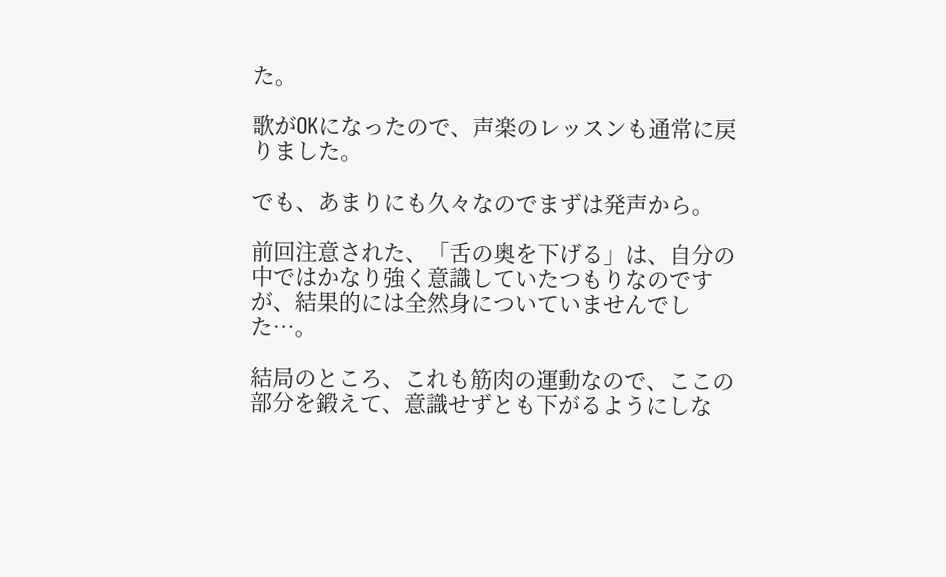た。

歌がOKになったので、声楽のレッスンも通常に戻りました。

でも、あまりにも久々なのでまずは発声から。

前回注意された、「舌の奥を下げる」は、自分の中ではかなり強く意識していたつもりなのですが、結果的には全然身についていませんでした…。

結局のところ、これも筋肉の運動なので、ここの部分を鍛えて、意識せずとも下がるようにしな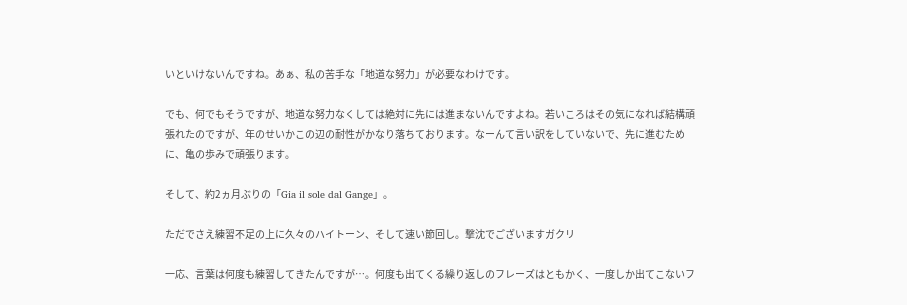いといけないんですね。あぁ、私の苦手な「地道な努力」が必要なわけです。

でも、何でもそうですが、地道な努力なくしては絶対に先には進まないんですよね。若いころはその気になれば結構頑張れたのですが、年のせいかこの辺の耐性がかなり落ちております。なーんて言い訳をしていないで、先に進むために、亀の歩みで頑張ります。

そして、約2ヵ月ぶりの「Gia il sole dal Gange」。

ただでさえ練習不足の上に久々のハイトーン、そして速い節回し。撃沈でございますガクリ

一応、言葉は何度も練習してきたんですが…。何度も出てくる繰り返しのフレーズはともかく、一度しか出てこないフ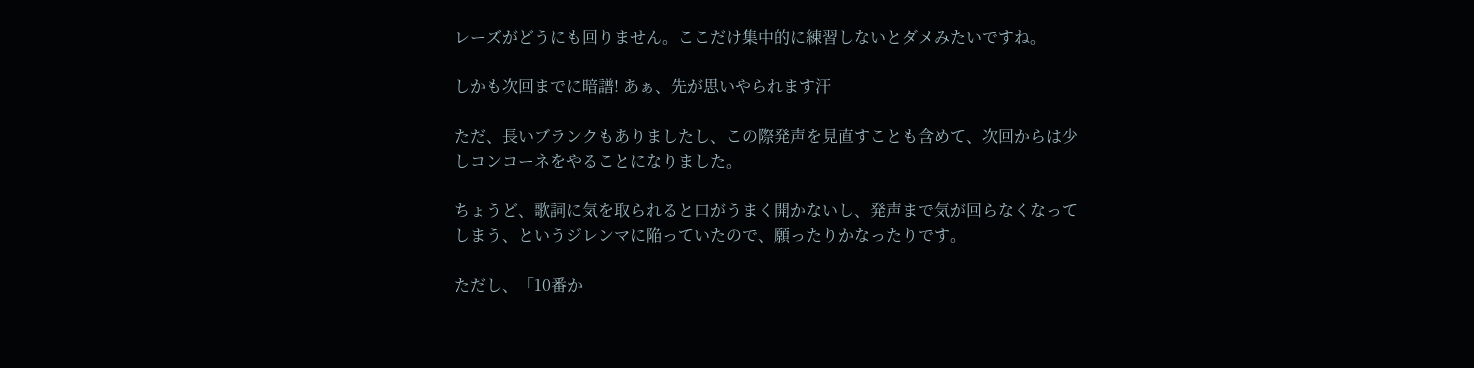レーズがどうにも回りません。ここだけ集中的に練習しないとダメみたいですね。

しかも次回までに暗譜! あぁ、先が思いやられます汗

ただ、長いブランクもありましたし、この際発声を見直すことも含めて、次回からは少しコンコーネをやることになりました。

ちょうど、歌詞に気を取られると口がうまく開かないし、発声まで気が回らなくなってしまう、というジレンマに陥っていたので、願ったりかなったりです。

ただし、「10番か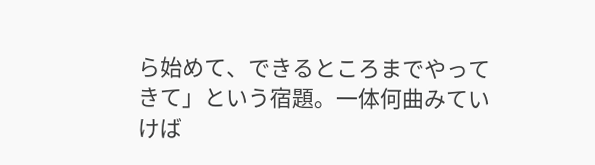ら始めて、できるところまでやってきて」という宿題。一体何曲みていけば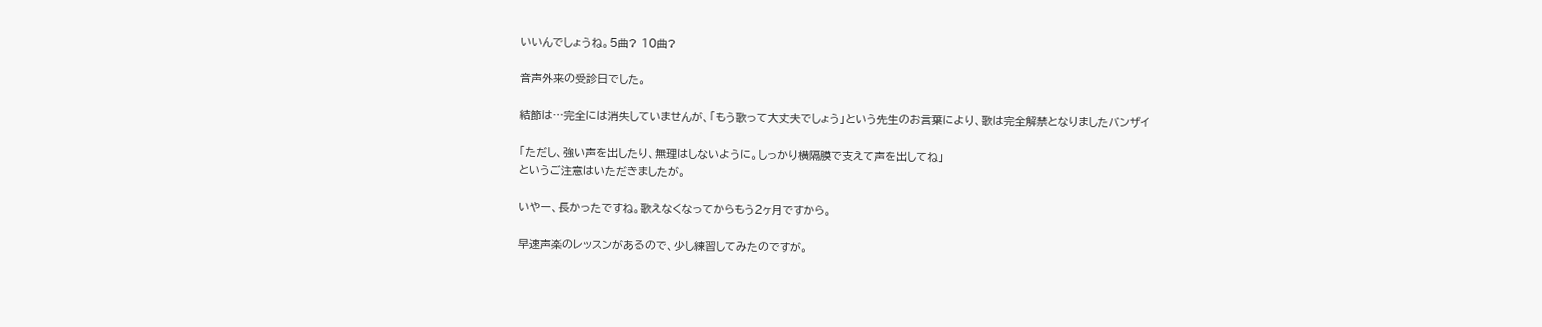いいんでしょうね。5曲? 10曲?

音声外来の受診日でした。

結節は…完全には消失していませんが、「もう歌って大丈夫でしょう」という先生のお言葉により、歌は完全解禁となりましたバンザイ

「ただし、強い声を出したり、無理はしないように。しっかり横隔膜で支えて声を出してね」
というご注意はいただきましたが。

いやー、長かったですね。歌えなくなってからもう2ヶ月ですから。

早速声楽のレッスンがあるので、少し練習してみたのですが。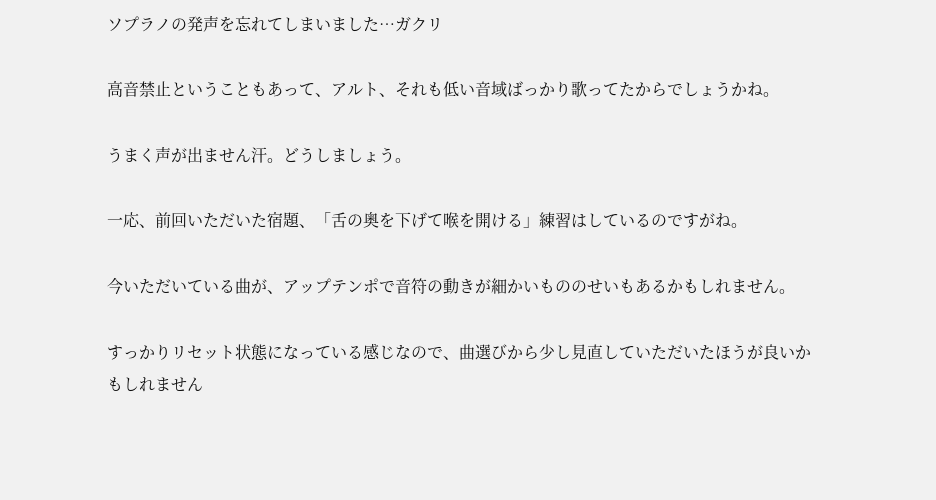ソプラノの発声を忘れてしまいました…ガクリ

高音禁止ということもあって、アルト、それも低い音域ばっかり歌ってたからでしょうかね。

うまく声が出ません汗。どうしましょう。

一応、前回いただいた宿題、「舌の奥を下げて喉を開ける」練習はしているのですがね。

今いただいている曲が、アップテンポで音符の動きが細かいもののせいもあるかもしれません。

すっかりリセット状態になっている感じなので、曲選びから少し見直していただいたほうが良いかもしれません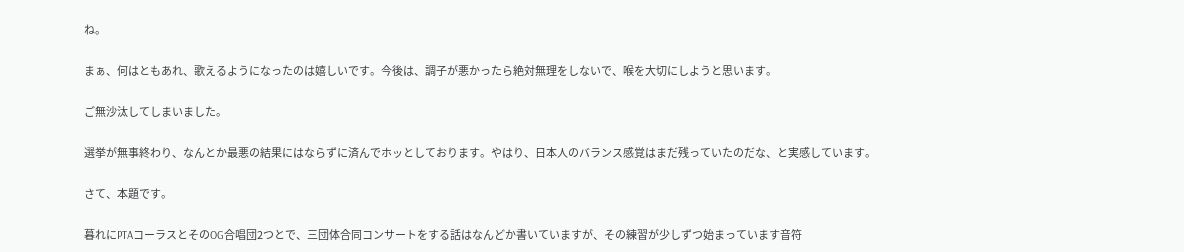ね。

まぁ、何はともあれ、歌えるようになったのは嬉しいです。今後は、調子が悪かったら絶対無理をしないで、喉を大切にしようと思います。

ご無沙汰してしまいました。

選挙が無事終わり、なんとか最悪の結果にはならずに済んでホッとしております。やはり、日本人のバランス感覚はまだ残っていたのだな、と実感しています。

さて、本題です。

暮れにPTAコーラスとそのOG合唱団2つとで、三団体合同コンサートをする話はなんどか書いていますが、その練習が少しずつ始まっています音符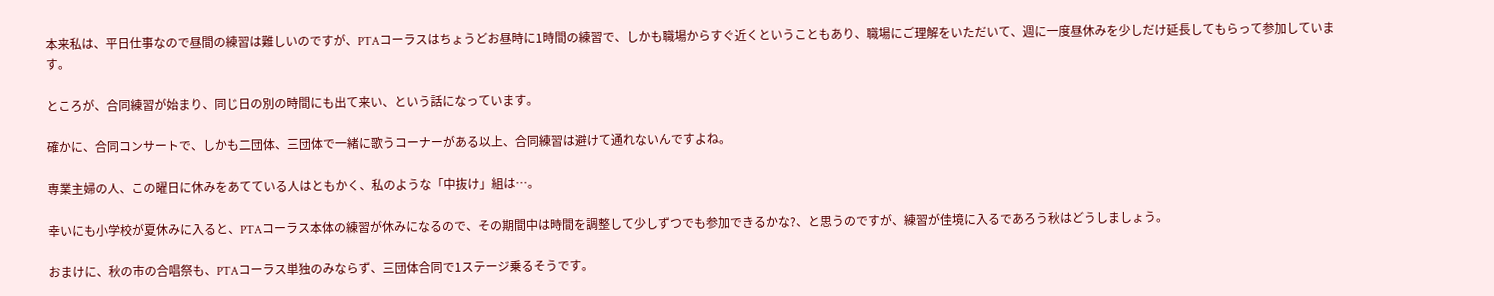本来私は、平日仕事なので昼間の練習は難しいのですが、PTAコーラスはちょうどお昼時に1時間の練習で、しかも職場からすぐ近くということもあり、職場にご理解をいただいて、週に一度昼休みを少しだけ延長してもらって参加しています。

ところが、合同練習が始まり、同じ日の別の時間にも出て来い、という話になっています。

確かに、合同コンサートで、しかも二団体、三団体で一緒に歌うコーナーがある以上、合同練習は避けて通れないんですよね。

専業主婦の人、この曜日に休みをあてている人はともかく、私のような「中抜け」組は…。

幸いにも小学校が夏休みに入ると、PTAコーラス本体の練習が休みになるので、その期間中は時間を調整して少しずつでも参加できるかな?、と思うのですが、練習が佳境に入るであろう秋はどうしましょう。

おまけに、秋の市の合唱祭も、PTAコーラス単独のみならず、三団体合同で1ステージ乗るそうです。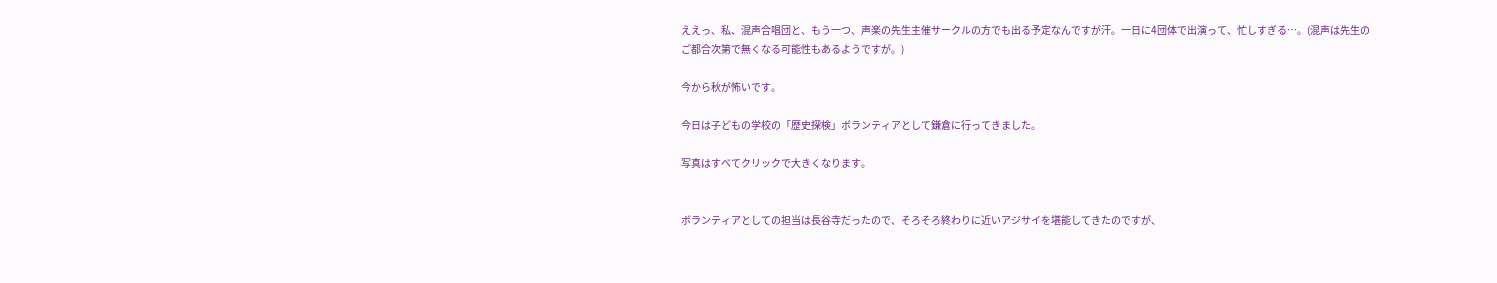ええっ、私、混声合唱団と、もう一つ、声楽の先生主催サークルの方でも出る予定なんですが汗。一日に4団体で出演って、忙しすぎる…。(混声は先生のご都合次第で無くなる可能性もあるようですが。)

今から秋が怖いです。

今日は子どもの学校の「歴史探検」ボランティアとして鎌倉に行ってきました。

写真はすべてクリックで大きくなります。


ボランティアとしての担当は長谷寺だったので、そろそろ終わりに近いアジサイを堪能してきたのですが、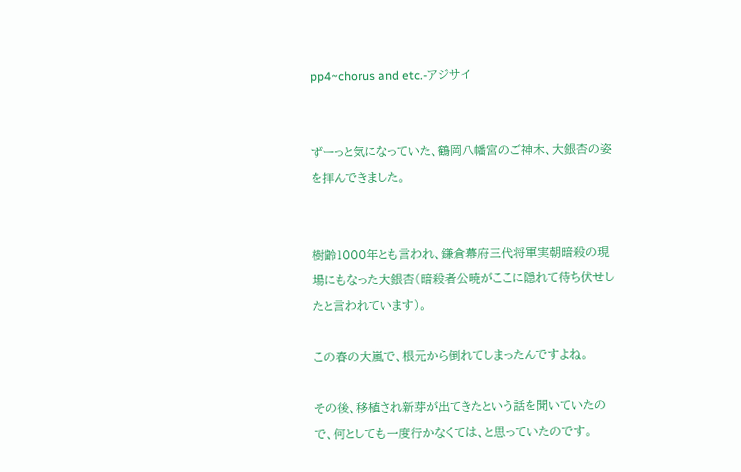pp4~chorus and etc.-アジサイ


ずーっと気になっていた、鶴岡八幡宮のご神木、大銀杏の姿を拝んできました。


樹齢1000年とも言われ、鎌倉幕府三代将軍実朝暗殺の現場にもなった大銀杏(暗殺者公暁がここに隠れて待ち伏せしたと言われています)。

この春の大嵐で、根元から倒れてしまったんですよね。

その後、移植され新芽が出てきたという話を聞いていたので、何としても一度行かなくては、と思っていたのです。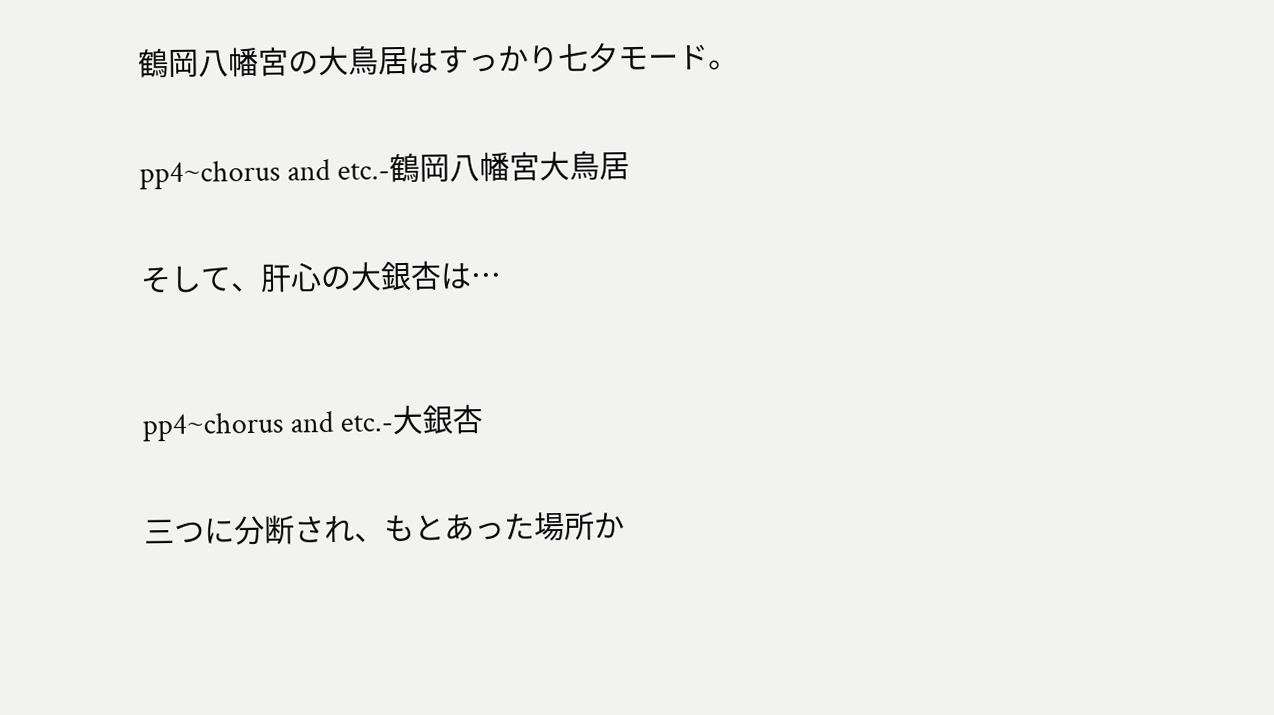鶴岡八幡宮の大鳥居はすっかり七夕モード。


pp4~chorus and etc.-鶴岡八幡宮大鳥居


そして、肝心の大銀杏は…



pp4~chorus and etc.-大銀杏


三つに分断され、もとあった場所か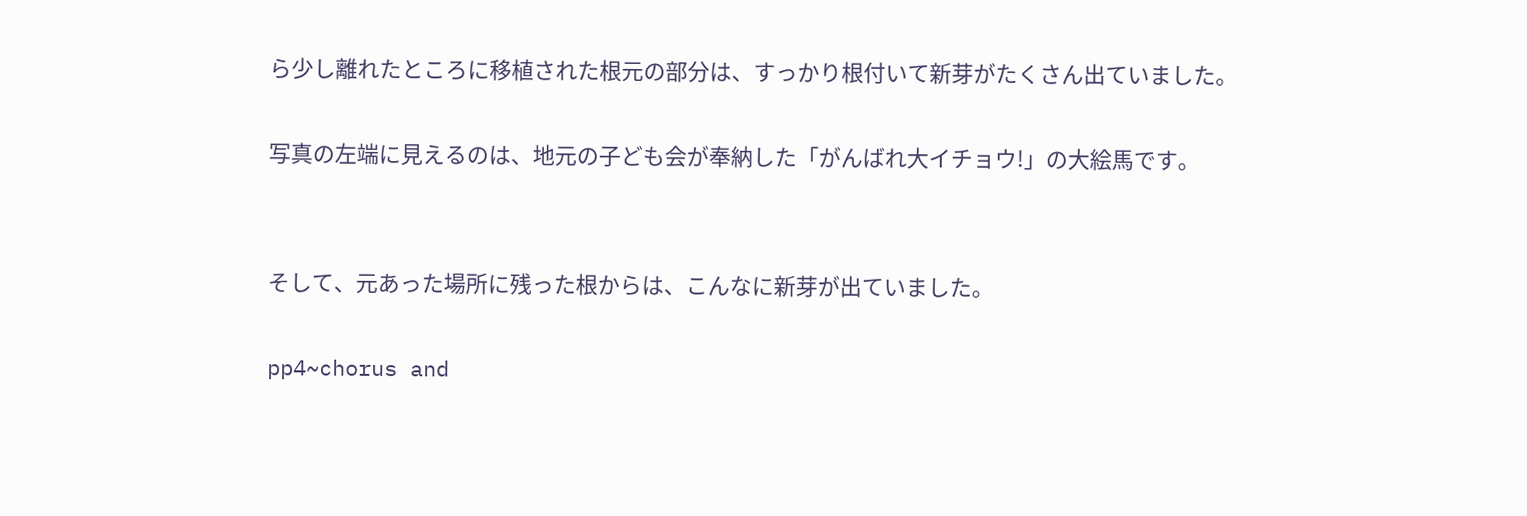ら少し離れたところに移植された根元の部分は、すっかり根付いて新芽がたくさん出ていました。

写真の左端に見えるのは、地元の子ども会が奉納した「がんばれ大イチョウ!」の大絵馬です。


そして、元あった場所に残った根からは、こんなに新芽が出ていました。

pp4~chorus and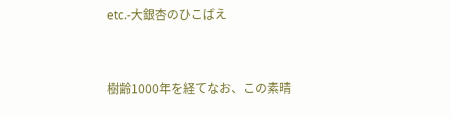etc.-大銀杏のひこばえ



樹齢1000年を経てなお、この素晴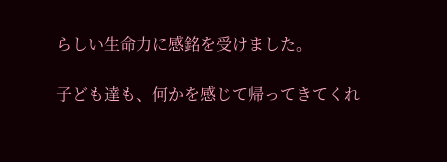らしい生命力に感銘を受けました。

子ども達も、何かを感じて帰ってきてくれ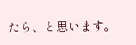たら、と思います。